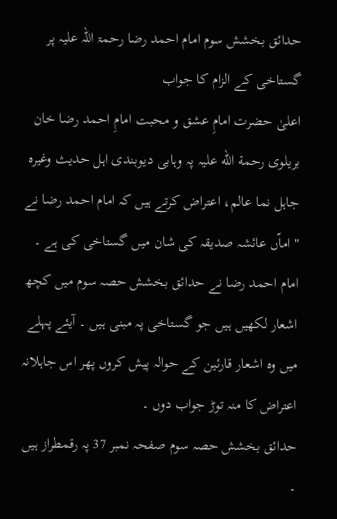حدائق بخشش سوم امام احمد رضا رحمۃ اللہ علیہ پر گستاخی کے الزام کا جواب
اعلیٰ حضرت امامِ عشق و محبت امامِ احمد رضا خان بریلوی رحمة الله علیہ پہ وہابی دیوبندی اہل حدیث وغیرہ جاہل نما عالم، اعتراض کرتے ہیں کہ امام احمد رضا نے " اماّں عائشہ صدیقہ کی شان میں گستاخی کی ہے ۔ امام احمد رضا نے حدائق بخشش حصہ سوم میں کچھ اشعار لکھیں ہیں جو گستاخی پہ مبنی ہیں ۔ آیئے پہلے میں وہ اشعار قارئین کے حوالہ پیش کروں پھر اس جاہلانہ اعتراض کا منہ توڑ جواب دوں ۔
حدائق بخشش حصہ سوم صفحہ نمبر 37 پہ رقمطراز ہیں ۔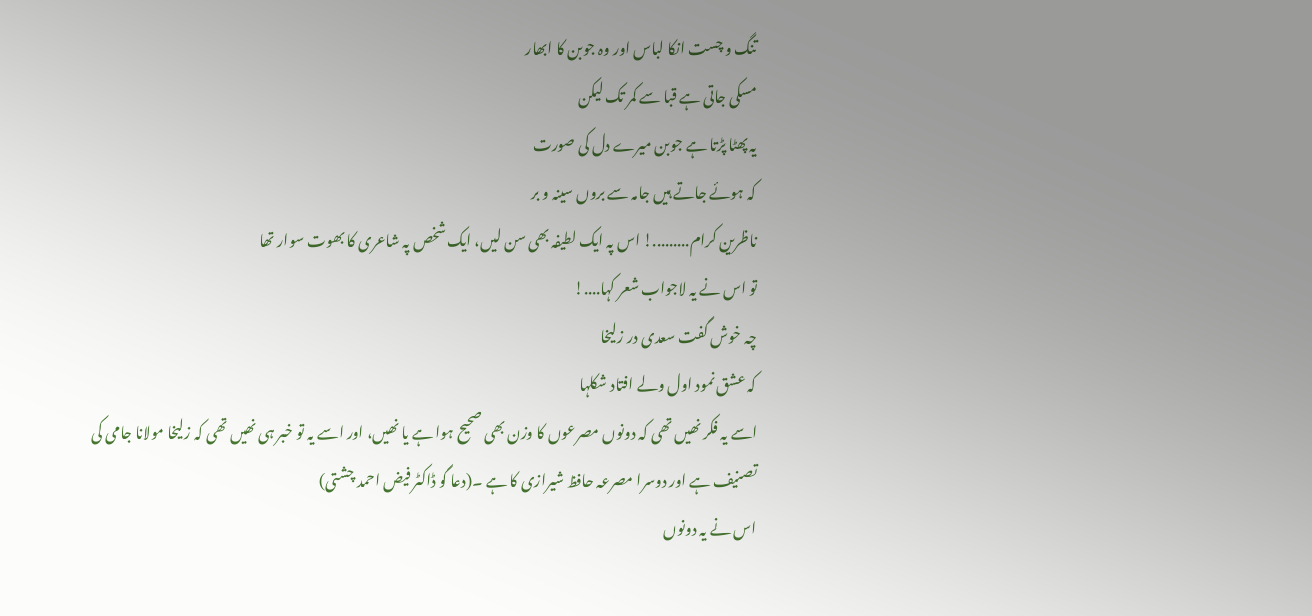تنگ و چست انکا لباس اور وہ جوبن کا ابھار
مسکی جاتی ہے قبا سے کمر تک لیکن
یہ پھٹا پڑتا ہے جوبن میرے دل کی صورت
کہ ہوئے جاتے ہیں جامہ سے بروں سینہ و بر
ناظرین کرام.........! اس پہ ایک لطیفہ بھی سن لیں، ایک شخص پہ شاعری کا بھوت سوار تھا
تو اس نے یہ لاجواب شعر کہا....!
چہ خوش گفت سعدی در زلیخا
کہ عشق نمود اول ولے افتاد شکلہا
اسے یہ فکر نھیں تھی کہ دونوں مصرعوں کا وزن بھی صحیح ہوا ہے یا نھیں، اور اسے یہ تو خبر ہی نھیں تھی کہ زلیخا مولانا جامی کی تصنیف ہے اور دوسرا مصرعہ حافظ شیرازی کا ہے ۔(دعا گو ڈاکٹر فیض احمد چشتی)
اس نے یہ دونوں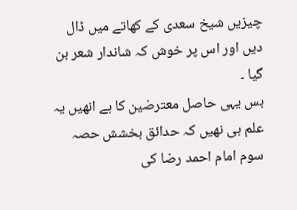چیزیں شیخ سعدی کے کھاتے میں ڈال دیں اور اس پر خوش کہ شاندار شعر بن گیا ۔
بس یہی حاصل معترضین کا ہے انھیں یہ علم ہی نھیں کہ حدائق بخشش حصہ سوم امام احمد رضا کی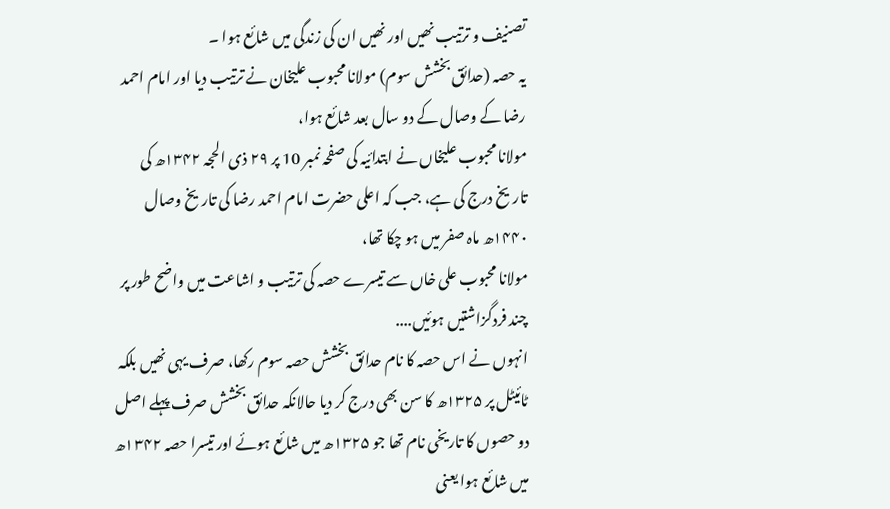تصنیف و ترتیب نھیں اور نھیں ان کی زندگی میں شائع ہوا ۔
یہ حصہ (حدائق بخشش سوم) مولانا محبوب علیخان نے ترتیب دیا اور امام احمد رضا کے وصال کے دو سال بعد شائع ہوا،
مولانا محبوب علیخاں نے ابتدائیہ کی صفحہ نمبر 10 پر ۲۹ ذی الحجہ ۱۳۴۲ھ کی تاریخ درج کی ہے، جب کہ اعلی حضرت امام احمد رضا کی تاریخ وصال ۱۴۴۰ھ ماہ صفر میں ہو چکا تھا،
مولانا محبوب علی خاں سے تیسرے حصہ کی ترتیب و اشاعت میں واضح طور پر چند فردگزاشتیں ہوئیں....
انہوں نے اس حصہ کا نام حدائق بخشش حصہ سوم رکھا، صرف یہی نھیں بلکہ ٹائیٹل پر ۱۳۲۵ھ کا سن بھی درج کر دیا حالانکہ حدائق بخشش صرف پہلے اصل دو حصوں کا تاریخی نام تھا جو ۱۳۲۵ھ میں شائع ہوئے اور تیسرا حصہ ۱۳۴۲ھ میں شائع ہوا یعنی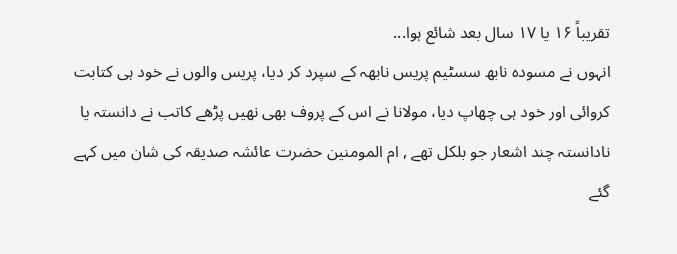تقریباً ۱۶ یا ۱۷ سال بعد شائع ہوا...
انہوں نے مسودہ نابھ سسٹیم پریس نابھہ کے سپرد کر دیا، پریس والوں نے خود ہی کتابت کروائی اور خود ہی چھاپ دیا، مولانا نے اس کے پروف بھی نھیں پڑھے کاتب نے دانستہ یا نادانستہ چند اشعار جو بلکل تھے , ام المومنین حضرت عائشہ صدیقہ کی شان میں کہے گئے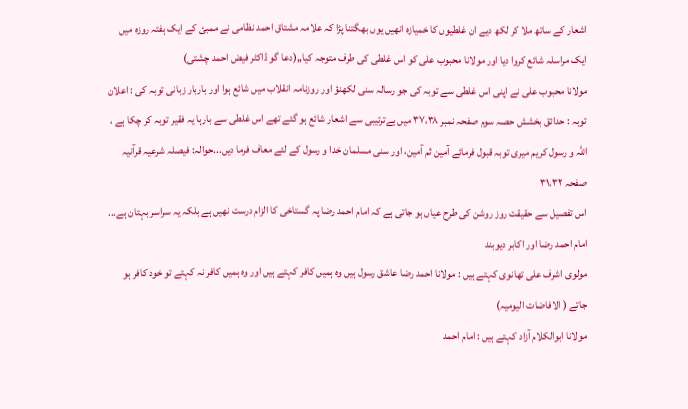اشعار کے ساتھ ملا کر لکھ دیے ان غلطیوں کا خمیازہ انھیں یوں بھگتنا پڑا کہ علامہ مشتاق احمد نظامی نے ممبئ کے ایک ہفتہ روزہ میں ایک مراسلہ شائع کروا دیا اور مولانا محبوب علی کو اس غلطی کی طرف متوجہ کیا,,(دعا گو ڈاکٹر فیض احمد چشتی)
مولانا محبوب علی نے اپنی اس غلطی سے توبہ کی جو رسالہ سنی لکھنؤ اور روزنامہ انقلاب میں شائع ہوا اور باربار زبانی توبہ کی : اعلان توبہ : حدائق بخشش حصہ سوم صفحہ نمبر ۳۷،۳۸ میں بےترتیبی سے اشعار شائع ہو گئے تھے اس غلطی سے بارہا یہ فقیر توبہ کر چکا ہے ، اللہ و رسول کریم میری توبہ قبول فرمائے آمین ثم آمین، اور سنی مسلمان خدا و رسول کے لئے معاف فرما دیں...حوالہ: فیصلہ شرعیہ قرآنیہ صفحہ ۳۱،۳۲
اس تفصیل سے حقیقت روز روشن کی طرح عیاں ہو جاتی ہے کہ امام احمد رضا پہ گستاخی کا الزام درست نھیں ہے بلکہ یہ سراسر بہتان ہے...
امام احمد رضا اور اکابر دیوبند
مولوی اشرف علی تھانوی کہتے ہیں : مولانا احمد رضا عاشق رسول ہیں وہ ہمیں کافر کہتے ہیں اور وہ ہمیں کافر نہ کہتے تو خود کافر ہو جاتے ( الافاضات الیومیہ)
مولانا ابوالکلام آزاد کہتے ہیں : امام احمد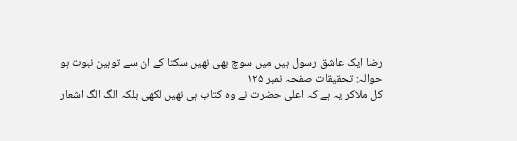رضا ایک عاشق رسول ہیں میں سوچ بھی نھیں سکتا کے ان سے توہین نبوت ہو
حوالہ: تحقیقات صفحہ نمبر ۱۲۵
کل ملاکر یہ ہے کہ اعلی حضرت نے وہ کتاب ہی نھیں لکھی بلکہ الگ الگ اشعار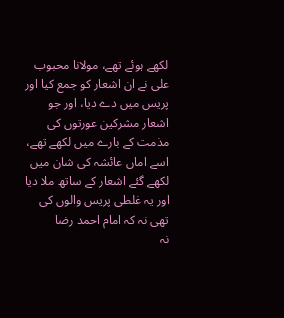لکھے ہوئے تھے، مولانا محبوب علی نے ان اشعار کو جمع کیا اور پریس میں دے دیا، اور جو اشعار مشرکین عورتوں کی مذمت کے بارے میں لکھے تھے، اسے اماں عائشہ کی شان میں لکھے گئے اشعار کے ساتھ ملا دیا اور یہ غلطی پریس والوں کی تھی نہ کہ امام احمد رضا
نہ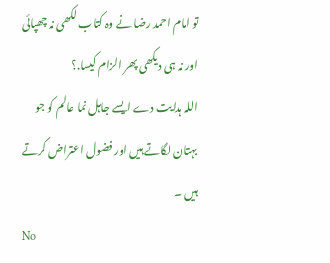تو امام احمد رضا نے وہ کتاب لکھی نہ چھپائی اور نہ ہی دیکھی پھر الزام کیسا.؟
اللہ ہدایت دے ایسے جاہل نما عالم کو جو بہتان لگاتے ہیں اور فضول اعتراض کرتے ہیں ۔
No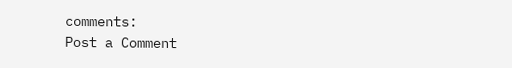comments:
Post a Comment